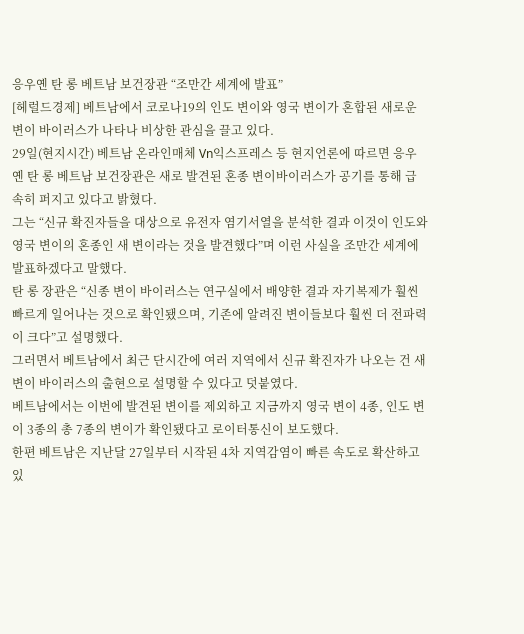응우옌 탄 롱 베트남 보건장관 “조만간 세계에 발표”
[헤럴드경제] 베트남에서 코로나19의 인도 변이와 영국 변이가 혼합된 새로운 변이 바이러스가 나타나 비상한 관심을 끌고 있다.
29일(현지시간) 베트남 온라인매체 Vn익스프레스 등 현지언론에 따르면 응우옌 탄 롱 베트남 보건장관은 새로 발견된 혼종 변이바이러스가 공기를 통해 급속히 퍼지고 있다고 밝혔다.
그는 “신규 확진자들을 대상으로 유전자 염기서열을 분석한 결과 이것이 인도와 영국 변이의 혼종인 새 변이라는 것을 발견했다”며 이런 사실을 조만간 세계에 발표하겠다고 말했다.
탄 롱 장관은 “신종 변이 바이러스는 연구실에서 배양한 결과 자기복제가 훨씬 빠르게 일어나는 것으로 확인됐으며, 기존에 알려진 변이들보다 훨씬 더 전파력이 크다”고 설명했다.
그러면서 베트남에서 최근 단시간에 여러 지역에서 신규 확진자가 나오는 건 새 변이 바이러스의 출현으로 설명할 수 있다고 덧붙였다.
베트남에서는 이번에 발견된 변이를 제외하고 지금까지 영국 변이 4종, 인도 변이 3종의 총 7종의 변이가 확인됐다고 로이터통신이 보도했다.
한편 베트남은 지난달 27일부터 시작된 4차 지역감염이 빠른 속도로 확산하고 있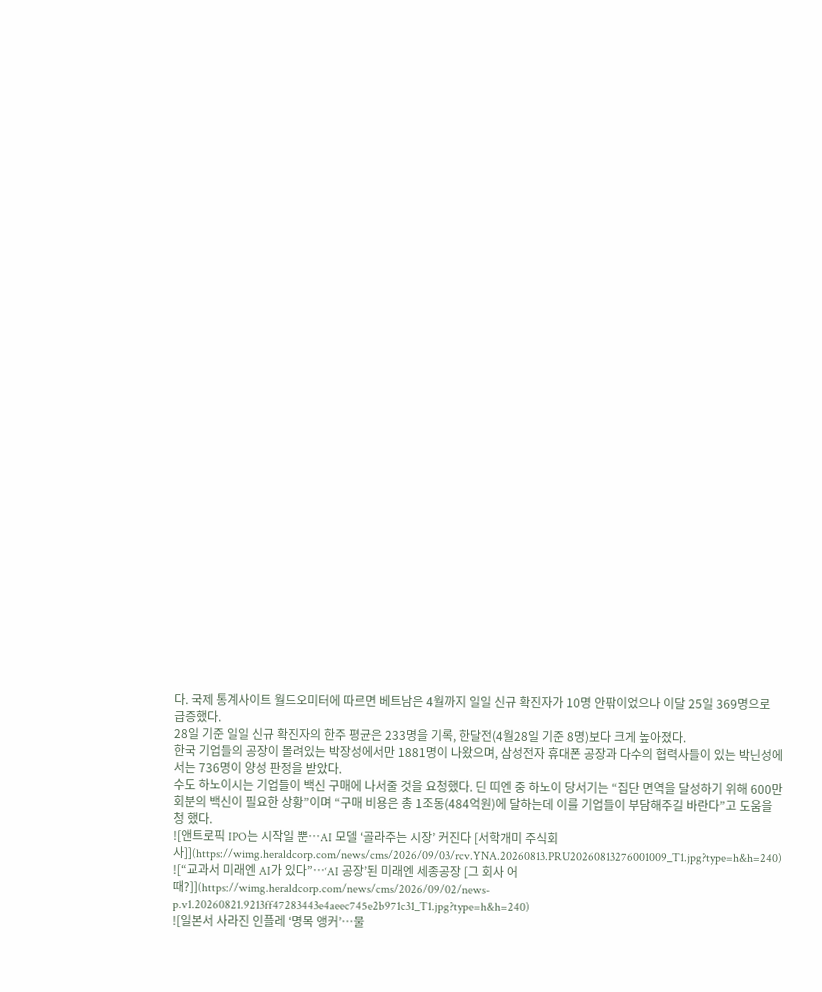다. 국제 통계사이트 월드오미터에 따르면 베트남은 4월까지 일일 신규 확진자가 10명 안팎이었으나 이달 25일 369명으로 급증했다.
28일 기준 일일 신규 확진자의 한주 평균은 233명을 기록, 한달전(4월28일 기준 8명)보다 크게 높아졌다.
한국 기업들의 공장이 몰려있는 박장성에서만 1881명이 나왔으며, 삼성전자 휴대폰 공장과 다수의 협력사들이 있는 박닌성에서는 736명이 양성 판정을 받았다.
수도 하노이시는 기업들이 백신 구매에 나서줄 것을 요청했다. 딘 띠엔 중 하노이 당서기는 “집단 면역을 달성하기 위해 600만 회분의 백신이 필요한 상황”이며 “구매 비용은 총 1조동(484억원)에 달하는데 이를 기업들이 부담해주길 바란다”고 도움을 청 했다.
![앤트로픽 IPO는 시작일 뿐…AI 모델 ‘골라주는 시장’ 커진다 [서학개미 주식회사]](https://wimg.heraldcorp.com/news/cms/2026/09/03/rcv.YNA.20260813.PRU20260813276001009_T1.jpg?type=h&h=240)
![“교과서 미래엔 AI가 있다”…‘AI 공장’된 미래엔 세종공장 [그 회사 어때?]](https://wimg.heraldcorp.com/news/cms/2026/09/02/news-p.v1.20260821.9213ff47283443e4aeec745e2b971c31_T1.jpg?type=h&h=240)
![일본서 사라진 인플레 ‘명목 앵커’…물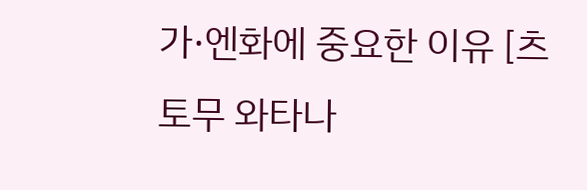가·엔화에 중요한 이유 [츠토무 와타나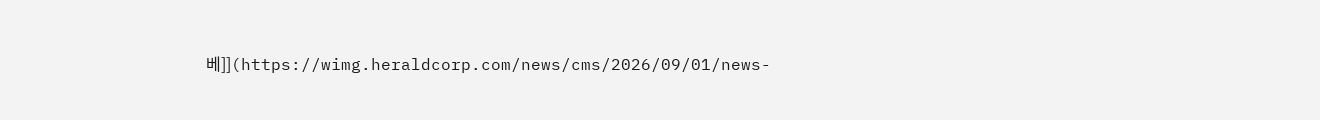베]](https://wimg.heraldcorp.com/news/cms/2026/09/01/news-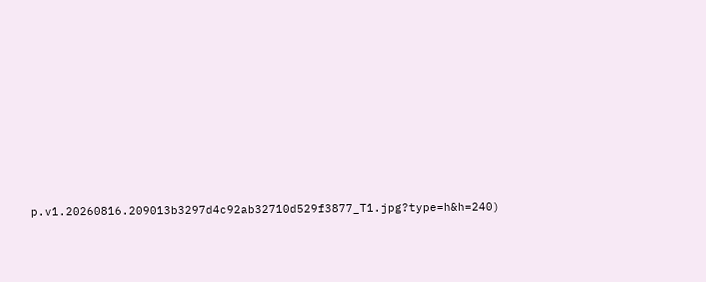p.v1.20260816.209013b3297d4c92ab32710d529f3877_T1.jpg?type=h&h=240)